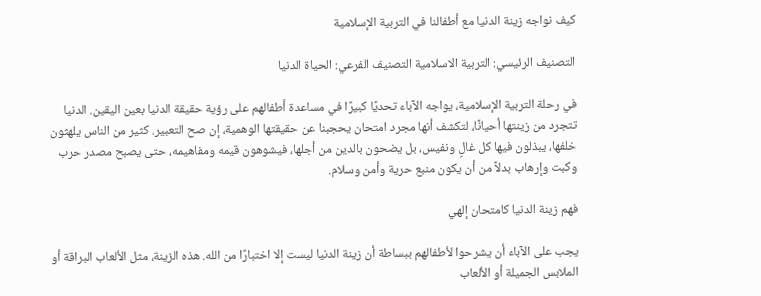كيف نواجه زينة الدنيا مع أطفالنا في التربية الإسلامية

التصنيف الرئيسي: التربية الاسلامية التصنيف الفرعي: الحياة الدنيا

في رحلة التربية الإسلامية، يواجه الآباء تحديًا كبيرًا في مساعدة أطفالهم على رؤية حقيقة الدنيا بعين اليقين. الدنيا تتجرد من زينتها أحيانًا، لتكشف أنها مجرد امتحان يحجبنا عن حقيقتها الوهمية، إن صح التعبير. كثير من الناس يلهثون خلفها، يبذلون فيها كل غالٍ ونفيس، بل يضحون بالدين من أجلها، فيشوهون قيمه ومفاهيمه، حتى يصبح مصدر حرب وكبت وإرهاب بدلاً من أن يكون منبع حرية وأمن وسلام.

فهم زينة الدنيا كامتحان إلهي

يجب على الآباء أن يشرحوا لأطفالهم ببساطة أن زينة الدنيا ليست إلا اختبارًا من الله. هذه الزينة، مثل الألعاب البراقة أو الملابس الجميلة أو الألعاب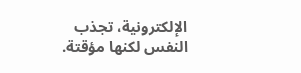الإلكترونية، تجذب النفس لكنها مؤقتة.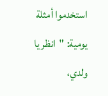استخدموا أمثلة يومية: "انظر يا ولدي،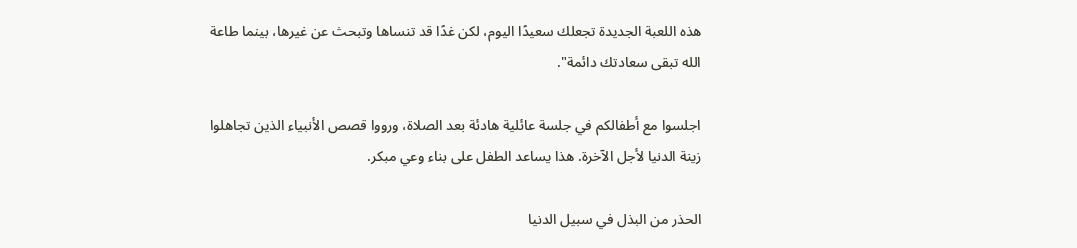هذه اللعبة الجديدة تجعلك سعيدًا اليوم، لكن غدًا قد تنساها وتبحث عن غيرها، بينما طاعة الله تبقى سعادتك دائمة".

اجلسوا مع أطفالكم في جلسة عائلية هادئة بعد الصلاة، ورووا قصص الأنبياء الذين تجاهلوا زينة الدنيا لأجل الآخرة. هذا يساعد الطفل على بناء وعي مبكر.

الحذر من البذل في سبيل الدنيا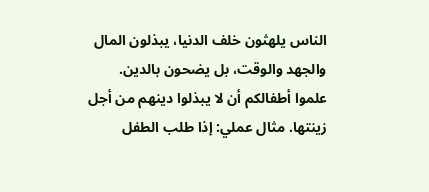الناس يلهثون خلف الدنيا، يبذلون المال والجهد والوقت، بل يضحون بالدين. علموا أطفالكم أن لا يبذلوا دينهم من أجل زينتها. مثال عملي: إذا طلب الطفل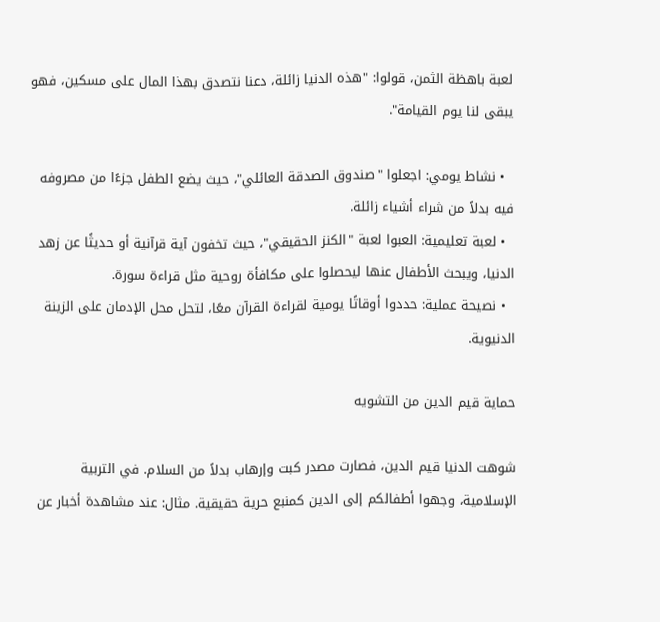لعبة باهظة الثمن، قولوا: "هذه الدنيا زائلة، دعنا نتصدق بهذا المال على مسكين، فهو يبقى لنا يوم القيامة".

  • نشاط يومي: اجعلوا "صندوق الصدقة العائلي"، حيث يضع الطفل جزءًا من مصروفه فيه بدلاً من شراء أشياء زائلة.
  • لعبة تعليمية: العبوا لعبة "الكنز الحقيقي"، حيث تخفون آية قرآنية أو حديثًا عن زهد الدنيا، ويبحث الأطفال عنها ليحصلوا على مكافأة روحية مثل قراءة سورة.
  • نصيحة عملية: حددوا أوقاتًا يومية لقراءة القرآن معًا، لتحل محل الإدمان على الزينة الدنيوية.

حماية قيم الدين من التشويه

شوهت الدنيا قيم الدين، فصارت مصدر كبت وإرهاب بدلاً من السلام. في التربية الإسلامية، وجهوا أطفالكم إلى الدين كمنبع حرية حقيقية. مثال: عند مشاهدة أخبار عن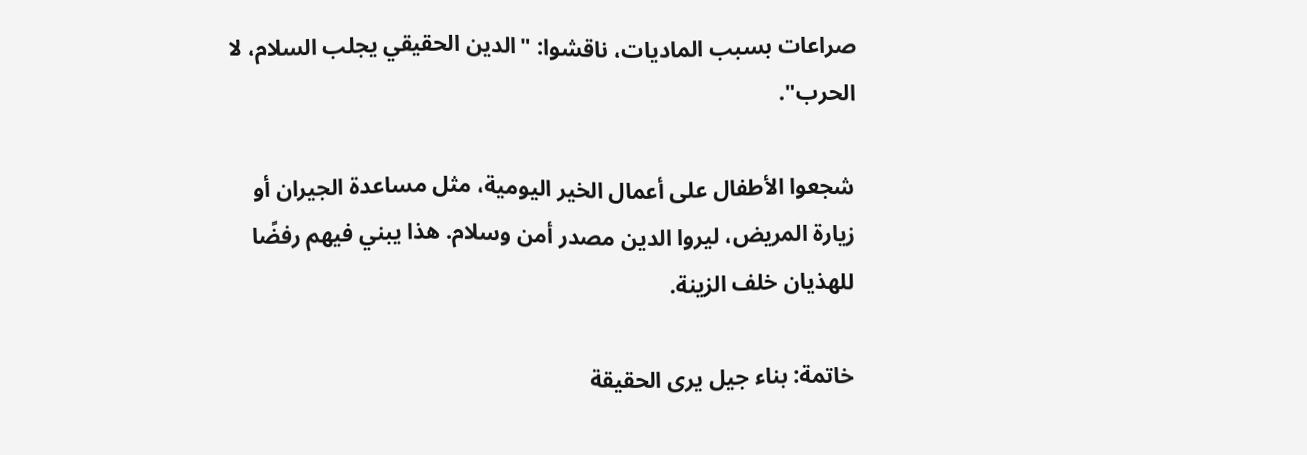صراعات بسبب الماديات، ناقشوا: "الدين الحقيقي يجلب السلام، لا الحرب".

شجعوا الأطفال على أعمال الخير اليومية، مثل مساعدة الجيران أو زيارة المريض، ليروا الدين مصدر أمن وسلام. هذا يبني فيهم رفضًا للهذيان خلف الزينة.

خاتمة: بناء جيل يرى الحقيقة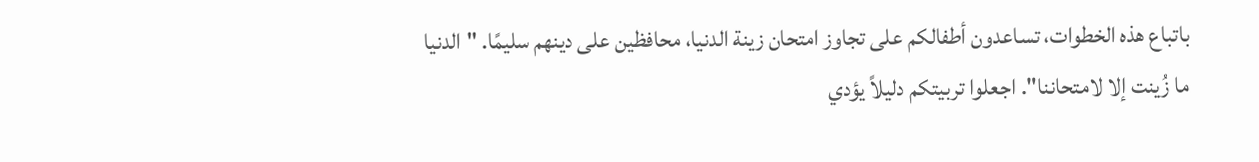باتباع هذه الخطوات، تساعدون أطفالكم على تجاوز امتحان زينة الدنيا، محافظين على دينهم سليمًا. "الدنيا ما زُينت إلا لامتحاننا". اجعلوا تربيتكم دليلاً يؤدي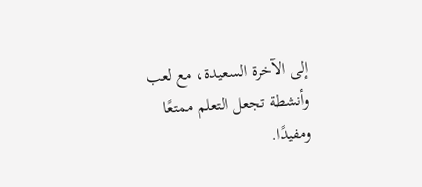إلى الآخرة السعيدة، مع لعب وأنشطة تجعل التعلم ممتعًا ومفيدًا.